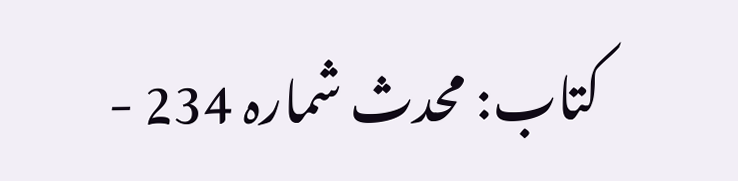کتاب: محدث شمارہ 234 -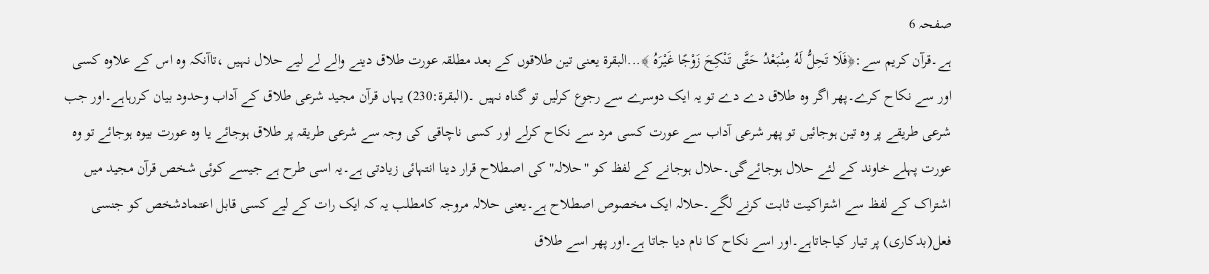صفحہ 6
ہے۔قرآن کریم سے:﴿فَلَا تَحِلُّ لَهُ مِنْبَعْدُ حَتَّى تَنْكِحَ زَوْجًا غَيْرَهُ ﴾...البقرة یعنی تین طلاقوں کے بعد مطلقہ عورت طلاق دینے والے لے لیے حلال نہیں ،تاآنکہ وہ اس کے علاوہ کسی اور سے نکاح کرے۔پھر اگر وہ طلاق دے دے تو یہ ایک دوسرے سے رجوع کرلیں تو گناہ نہیں ۔(البقرۃ:230) یہاں قرآن مجید شرعی طلاق کے آداب وحدود بیان کررہاہے۔اور جب شرعی طریقے پر وہ تین ہوجائیں تو پھر شرعی آداب سے عورت کسی مرد سے نکاح کرلے اور کسی ناچاقی کی وجہ سے شرعی طریقہ پر طلاق ہوجائے یا وہ عورت بیوہ ہوجائے تو وہ عورت پہلے خاوند کے لئے حلال ہوجائےگی۔حلال ہوجانے کے لفظ کو "حلالہ" کی اصطلاح قرار دینا انتہائی زیادتی ہے۔یہ اسی طرح ہے جیسے کوئی شخص قرآن مجید میں اشتراک کے لفظ سے اشتراکیت ثابت کرنے لگے۔حلالہ ایک مخصوص اصطلاح ہے۔یعنی حلالہ مروجہ کامطلب یہ کہ ایک رات کے لیے کسی قابل اعتمادشخص کو جنسی فعل(بدکاری) پر تیار کیاجاتاہے۔اور اسے نکاح کا نام دیا جاتا ہے۔اور پھر اسے طلاق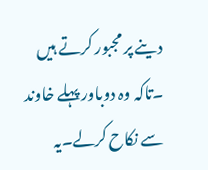دینے پر مجبور کرتے ہیں ۔تاکہ وہ دوباور پہلے خاوند سے نکاح کرلے۔یہ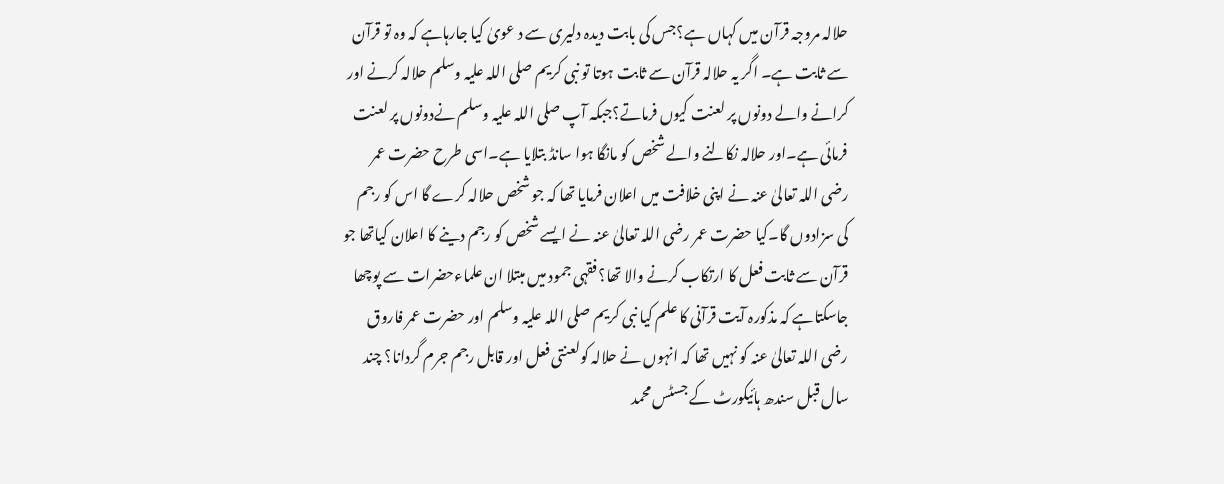حلالہ مروجہ قرآن میں کہاں ہے؟جس کی بابت دیدہ دلیری سے د عویٰ کیا جارہاہے کہ وہ تو قرآن سے ثابت ہے۔ اگر یہ حلالہ قرآن سے ثابت ہوتا تو نبی کریم صلی اللہ علیہ وسلم حلالہ کرنے اور کرانے والے دونوں پر لعنت کیوں فرماتے؟جبکہ آپ صلی اللہ علیہ وسلم نےدونوں پر لعنت فرمائی ہے۔اور حلالہ نکالنے والے شخص کو مانگا ہوا سانڈ بتلایا ہے۔اسی طرح حضرت عمر رضی اللہ تعالیٰ عنہ نے اپنی خلافت میں اعلان فرمایا تھا کہ جو شخص حلالہ کرے گا اس کو رجم کی سزادوں گا۔کیا حضرت عمر رضی اللہ تعالیٰ عنہ نے ایسے شخص کو رجم دینے کا اعلان کیاتھا جو قرآن سے ثابت فعل کا ارتکاب کرنے والا تھا؟ فقہی جمود میں مبتلا ان علماءحضرات سے پوچھا جاسکتاہے کہ مذکورہ آیت قرآنی کا علم کیا نبی کریم صلی اللہ علیہ وسلم اور حضرت عمر فاروق رضی اللہ تعالیٰ عنہ کو نہیں تھا کہ انہوں نے حلالہ کولعنتی فعل اور قابل رجم جرم گردانا؟ چند سال قبل سندھ ہائیکورٹ کے جسٹس محمد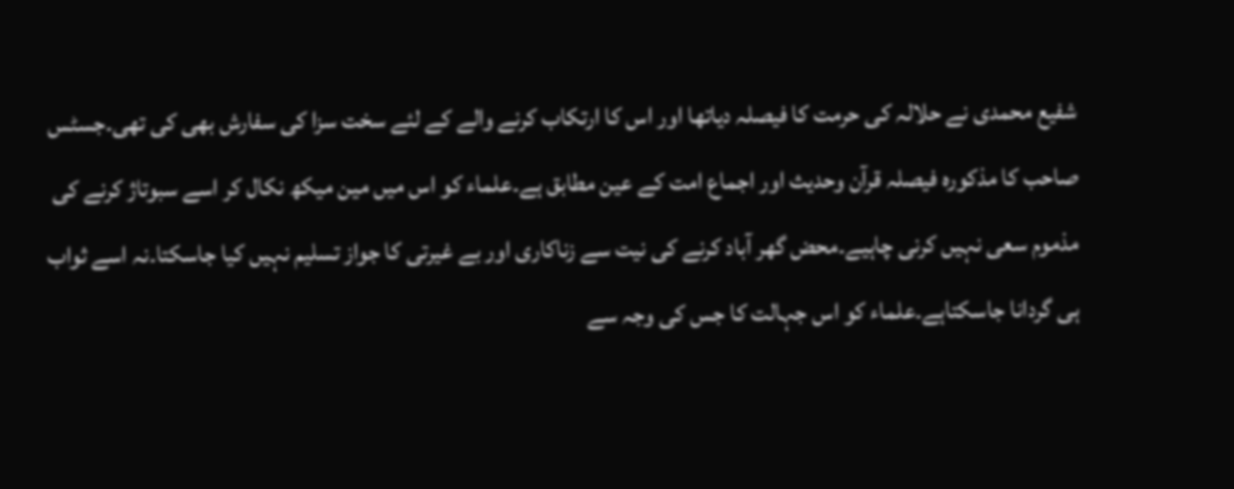شفیع محمدی نے حلالہ کی حرمت کا فیصلہ دیاتھا اور اس کا ارتکاب کرنے والے کے لئے سخت سزا کی سفارش بھی کی تھی۔جسٹس صاحب کا مذکورہ فیصلہ قرآن وحدیث اور اجماع امت کے عین مطابق ہے۔علماء کو اس میں مین میکھ نکال کر اسے سبوتاژ کرنے کی مذموم سعی نہیں کرنی چاہیے۔محض گھر آباد کرنے کی نیت سے زناکاری اور بے غیرتی کا جواز تسلیم نہیں کیا جاسکتا۔نہ اسے ثواب ہی گردانا جاسکتاہے۔علماء کو اس جہالت کا جس کی وجہ سے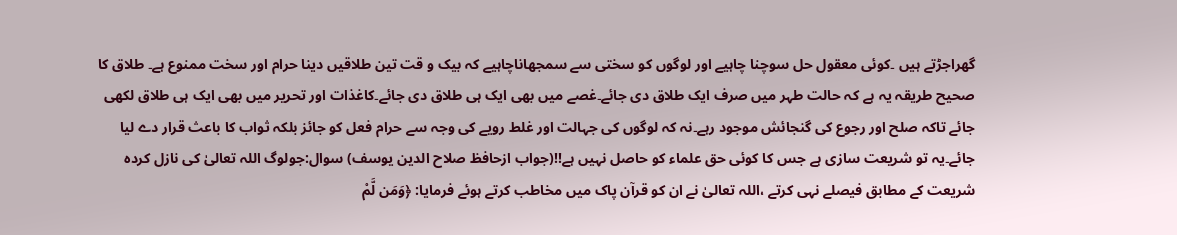گھراجڑتے ہیں ۔کوئی معقول حل سوچنا چاہیے اور لوگوں کو سختی سے سمجھاناچاہیے کہ بیک و قت تین طلاقیں دینا حرام اور سخت ممنوع ہے۔ طلاق کا صحیح طریقہ یہ ہے کہ حالت طہر میں صرف ایک طلاق دی جائے۔غصے میں بھی ایک ہی طلاق دی جائے۔کاغذات اور تحریر میں بھی ایک ہی طلاق لکھی جائے تاکہ صلح اور رجوع کی گنجائش موجود رہے۔نہ کہ لوگوں کی جہالت اور غلط رویے کی وجہ سے حرام فعل کو جائز بلکہ ثواب کا باعث قرار دے لیا جائے۔یہ تو شریعت سازی ہے جس کا کوئی حق علماء کو حاصل نہیں ہے!!(جواب ازحافظ صلاح الدین یوسف) سوال:جولوگ اللہ تعالیٰ کی نازل کردہ شریعت کے مطابق فیصلے نہی کرتے ،اللہ تعالیٰ نے ان کو قرآن پاک میں مخاطب کرتے ہوئے فرمایا: ﴿وَمَن لَّمْ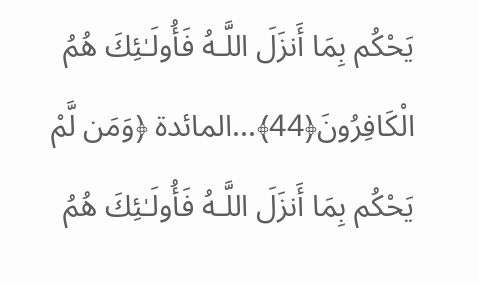يَحْكُم بِمَا أَنزَلَ اللَّـهُ فَأُولَـٰئِكَ هُمُ الْكَافِرُونَ﴿44﴾...المائدة ﴿وَمَن لَّمْ يَحْكُم بِمَا أَنزَلَ اللَّـهُ فَأُولَـٰئِكَ هُمُ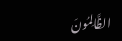الظَّالِمُونَ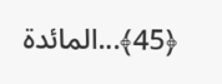﴿45﴾...المائدة